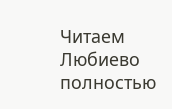Читаем Любиево полностью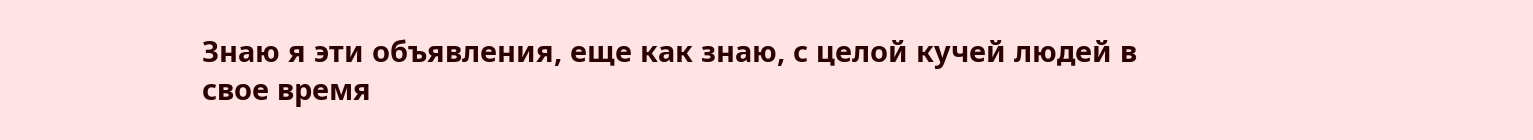Знаю я эти объявления, еще как знаю, с целой кучей людей в свое время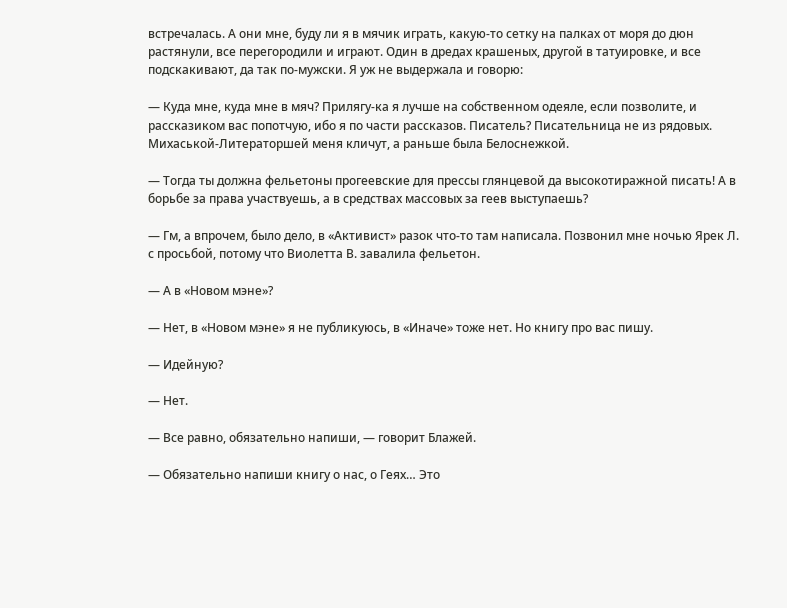встречалась. А они мне, буду ли я в мячик играть, какую-то сетку на палках от моря до дюн растянули, все перегородили и играют. Один в дредах крашеных, другой в татуировке, и все подскакивают, да так по-мужски. Я уж не выдержала и говорю:

— Куда мне, куда мне в мяч? Прилягу-ка я лучше на собственном одеяле, если позволите, и рассказиком вас попотчую, ибо я по части рассказов. Писатель? Писательница не из рядовых. Михаськой-Литераторшей меня кличут, а раньше была Белоснежкой.

— Тогда ты должна фельетоны прогеевские для прессы глянцевой да высокотиражной писать! А в борьбе за права участвуешь, а в средствах массовых за геев выступаешь?

— Гм, а впрочем, было дело, в «Активист» разок что-то там написала. Позвонил мне ночью Ярек Л. с просьбой, потому что Виолетта В. завалила фельетон.

— А в «Новом мэне»?

— Нет, в «Новом мэне» я не публикуюсь, в «Иначе» тоже нет. Но книгу про вас пишу.

— Идейную?

— Нет.

— Все равно, обязательно напиши, — говорит Блажей.

— Обязательно напиши книгу о нас, о Геях… Это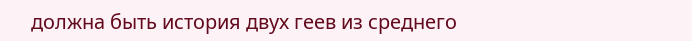должна быть история двух геев из среднего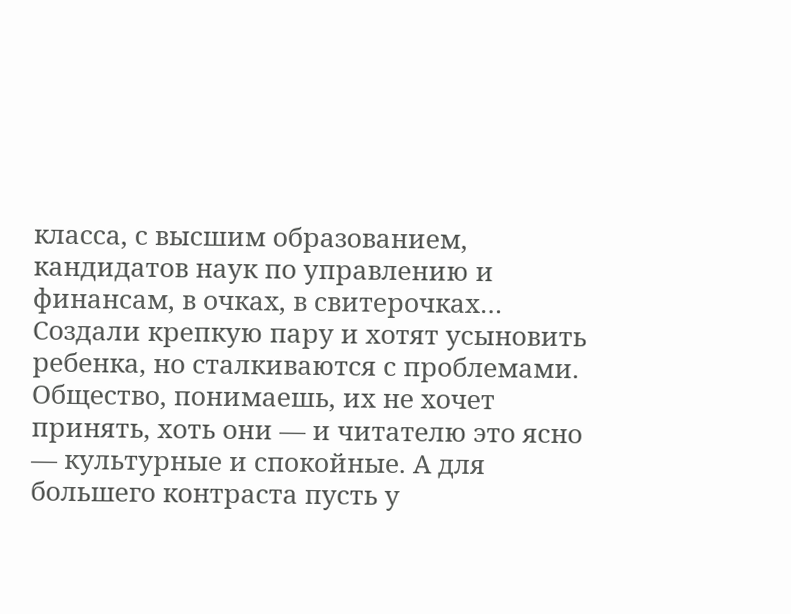класса, с высшим образованием, кандидатов наук по управлению и финансам, в очках, в свитерочках… Создали крепкую пару и хотят усыновить ребенка, но сталкиваются с проблемами. Общество, понимаешь, их не хочет принять, хоть они — и читателю это ясно — культурные и спокойные. А для большего контраста пусть у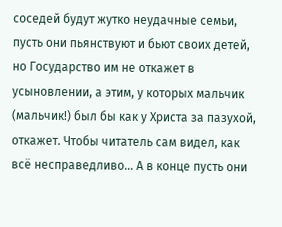соседей будут жутко неудачные семьи, пусть они пьянствуют и бьют своих детей, но Государство им не откажет в усыновлении, а этим, у которых мальчик (мальчик!) был бы как у Христа за пазухой, откажет. Чтобы читатель сам видел, как всё несправедливо… А в конце пусть они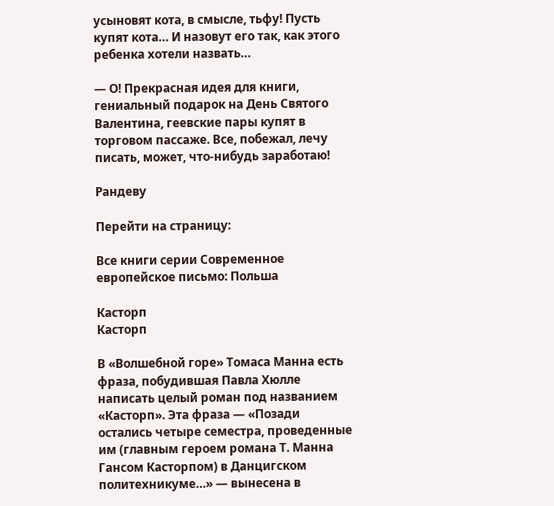усыновят кота, в смысле, тьфу! Пусть купят кота… И назовут его так, как этого ребенка хотели назвать…

— О! Прекрасная идея для книги, гениальный подарок на День Святого Валентина, геевские пары купят в торговом пассаже. Все, побежал, лечу писать, может, что-нибудь заработаю!

Рандеву

Перейти на страницу:

Все книги серии Современное европейское письмо: Польша

Касторп
Касторп

В «Волшебной горе» Томаса Манна есть фраза, побудившая Павла Хюлле написать целый роман под названием «Касторп». Эта фраза — «Позади остались четыре семестра, проведенные им (главным героем романа Т. Манна Гансом Касторпом) в Данцигском политехникуме…» — вынесена в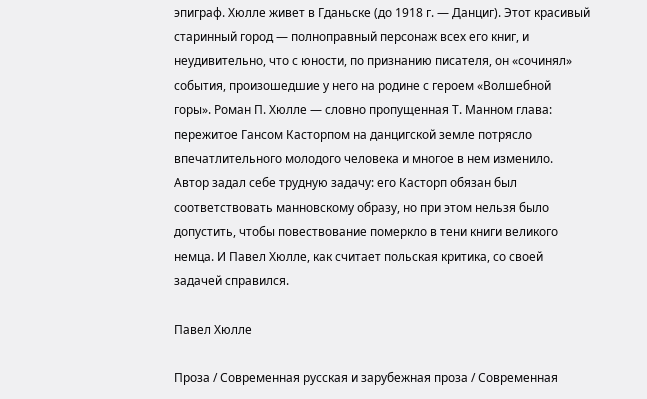эпиграф. Хюлле живет в Гданьске (до 1918 г. — Данциг). Этот красивый старинный город — полноправный персонаж всех его книг, и неудивительно, что с юности, по признанию писателя, он «сочинял» события, произошедшие у него на родине с героем «Волшебной горы». Роман П. Хюлле — словно пропущенная Т. Манном глава: пережитое Гансом Касторпом на данцигской земле потрясло впечатлительного молодого человека и многое в нем изменило. Автор задал себе трудную задачу: его Касторп обязан был соответствовать манновскому образу, но при этом нельзя было допустить, чтобы повествование померкло в тени книги великого немца. И Павел Хюлле, как считает польская критика, со своей задачей справился.

Павел Хюлле

Проза / Современная русская и зарубежная проза / Современная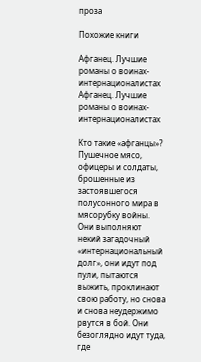проза

Похожие книги

Афганец. Лучшие романы о воинах-интернационалистах
Афганец. Лучшие романы о воинах-интернационалистах

Кто такие «афганцы»? Пушечное мясо, офицеры и солдаты, брошенные из застоявшегося полусонного мира в мясорубку войны. Они выполняют некий загадочный «интернациональный долг», они идут под пули, пытаются выжить, проклинают свою работу, но снова и снова неудержимо рвутся в бой. Они безоглядно идут туда, где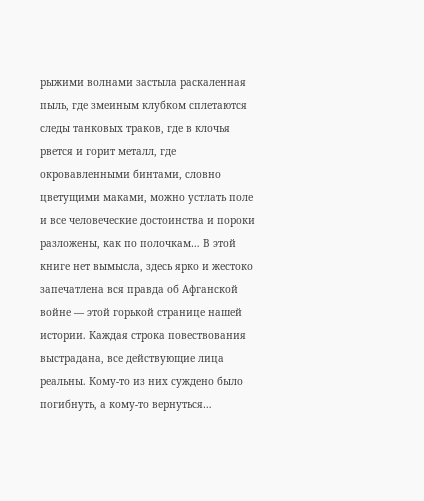рыжими волнами застыла раскаленная пыль, где змеиным клубком сплетаются следы танковых траков, где в клочья рвется и горит металл, где окровавленными бинтами, словно цветущими маками, можно устлать поле и все человеческие достоинства и пороки разложены, как по полочкам… В этой книге нет вымысла, здесь ярко и жестоко запечатлена вся правда об Афганской войне — этой горькой странице нашей истории. Каждая строка повествования выстрадана, все действующие лица реальны. Кому-то из них суждено было погибнуть, а кому-то вернуться…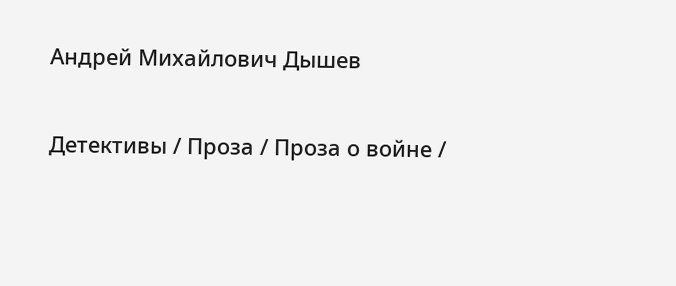Андрей Михайлович Дышев

Детективы / Проза / Проза о войне /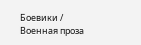Боевики / Военная проза